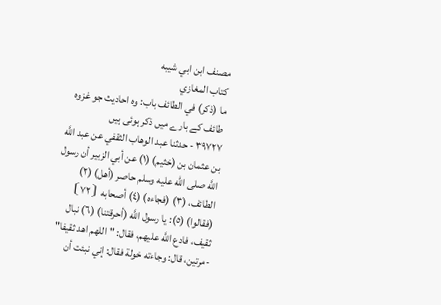مصنف ابن ابي شيبه
كتاب المغازي
ما (ذكر) في الطائف باب: وہ احادیث جو غزوہ طائف کے بارے میں ذکر ہوئی ہیں
٣٩٧٢٧ - حدثنا عبد الوهاب الثقفي عن عبد اللَّه بن عثمان بن (خثيم) (١) عن أبي الزبير أن رسول اللَّه صلى الله عليه وسلم حاصر (أهل) (٢) الطائف، (٣) (فجاءه) (٤) أصحابه ⦗٧٢⦘ (فقالوا) (٥): يا رسول اللَّه (أحرقتنا) (٦) نبال ثقيف، فادع اللَّه عليهم، فقال: "اللهم اهد ثقيفا" -مرتين، قال: وجاءته خولة فقال: إني نبئت أن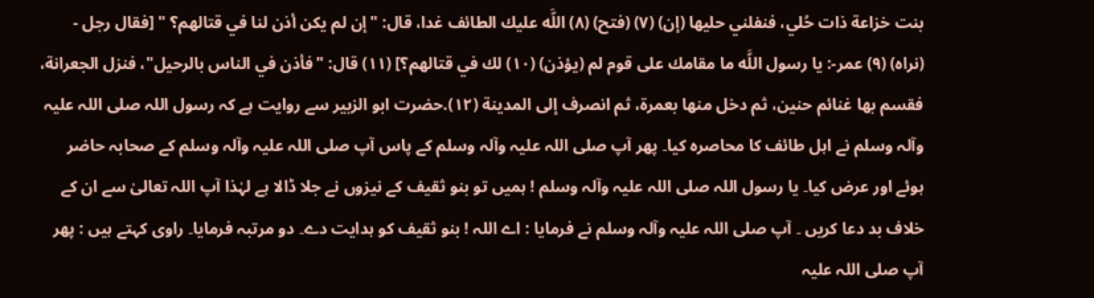بنت خزاعة ذات حُلي، فنفلني حليها (إن) (٧) (فتح) (٨) اللَّه عليك الطائف غدا، قال: "إن لم يكن أذن لنا في قتالهم؟ " [فقال رجل - (نراه) (٩) عمر-: يا رسول اللَّه ما مقامك على قوم لم (يؤذن) (١٠) لك في قتالهم؟] (١١) قال: "فأذن في الناس بالرحيل"، فنزل الجعرانة، فقسم بها غنائم حنين، ثم دخل منها بعمرة، ثم انصرف إلى المدينة (١٢).حضرت ابو الزبیر سے روایت ہے کہ رسول اللہ صلی اللہ علیہ وآلہ وسلم نے اہل طائف کا محاصرہ کیا۔ پھر آپ صلی اللہ علیہ وآلہ وسلم کے پاس آپ صلی اللہ علیہ وآلہ وسلم کے صحابہ حاضر ہوئے اور عرض کیا۔ یا رسول اللہ صلی اللہ علیہ وآلہ وسلم ! ہمیں تو بنو ثقیف کے نیزوں نے جلا ڈالا ہے لہٰذا آپ اللہ تعالیٰ سے ان کے خلاف بد دعا کریں ۔ آپ صلی اللہ علیہ وآلہ وسلم نے فرمایا : اے اللہ ! بنو ثقیف کو ہدایت دے۔ دو مرتبہ فرمایا۔ راوی کہتے ہیں : پھر آپ صلی اللہ علیہ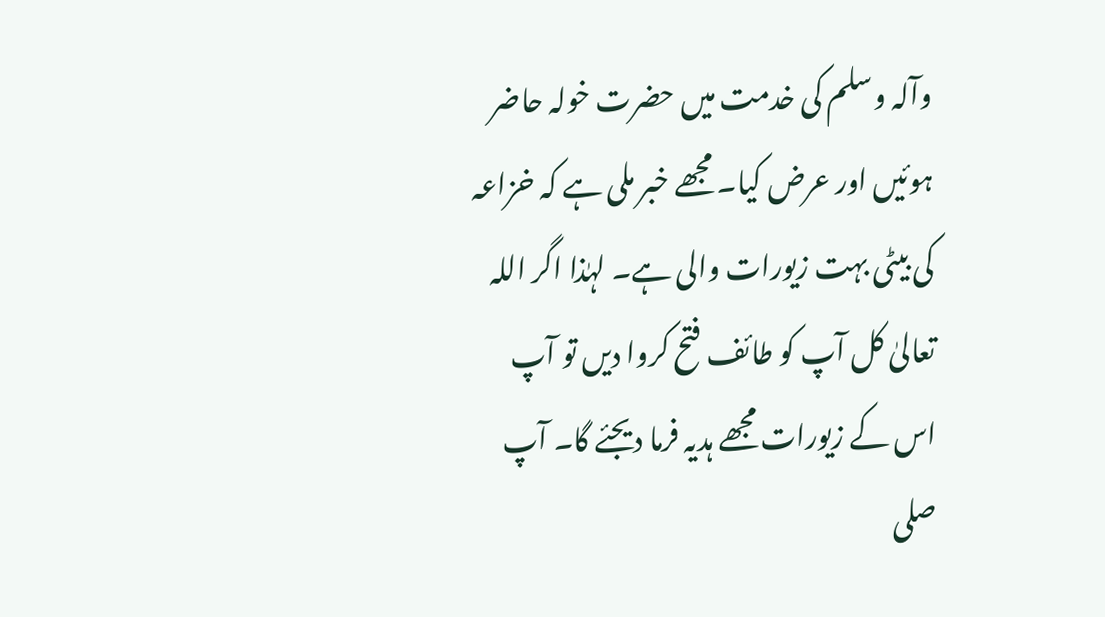وآلہ وسلم کی خدمت میں حضرت خولہ حاضر ہوئیں اور عرض کیا۔ مجھے خبر ملی ہے کہ خزاعہ کی بیٹی بہت زیورات والی ہے۔ لہٰذا اگر اللہ تعالیٰ کل آپ کو طائف فتح کروا دیں تو آپ اس کے زیورات مجھے ہدیہ فرما دیجئے گا۔ آپ صلی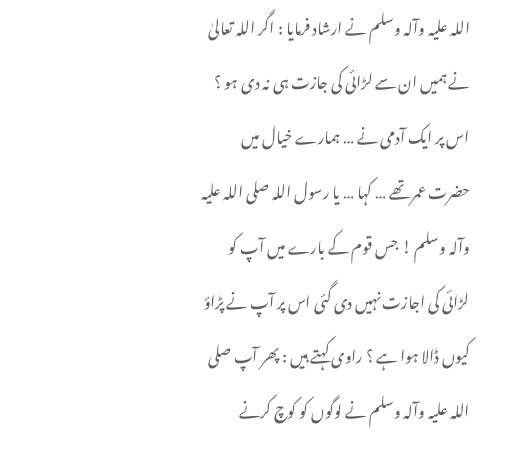اللہ علیہ وآلہ وسلم نے ارشاد فرمایا : اگر اللہ تعالیٰ نے ہمیں ان سے لڑائی کی جازت ہی نہ دی ہو ؟ اس پر ایک آدمی نے … ہمارے خیال میں حضرت عمر تھے … کہا … یا رسول اللہ صلی اللہ علیہ وآلہ وسلم ! جس قوم کے بارے میں آپ کو لڑائی کی اجازت نہیں دی گئی اس پر آپ نے پڑاؤ کیوں ڈالا ہوا ہے ؟ راوی کہتے ہیں : پھر آپ صلی اللہ علیہ وآلہ وسلم نے لوگوں کو کوچ کرنے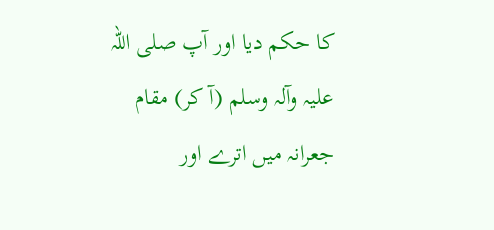کا حکم دیا اور آپ صلی اللہ علیہ وآلہ وسلم (آ کر) مقام جعرانہ میں اترے اور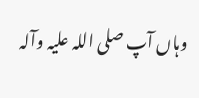وہاں آپ صلی اللہ علیہ وآلہ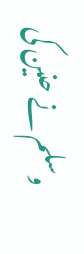وسلم نے حنین کی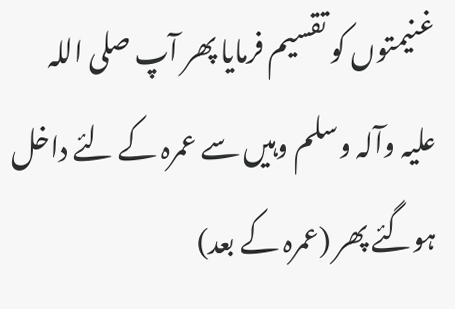غنیمتوں کو تقسیم فرمایا پھر آپ صلی اللہ علیہ وآلہ وسلم وہیں سے عمرہ کے لئے داخل ہوگئے پھر (عمرہ کے بعد)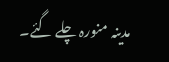مدینہ منورہ چلے گئے۔